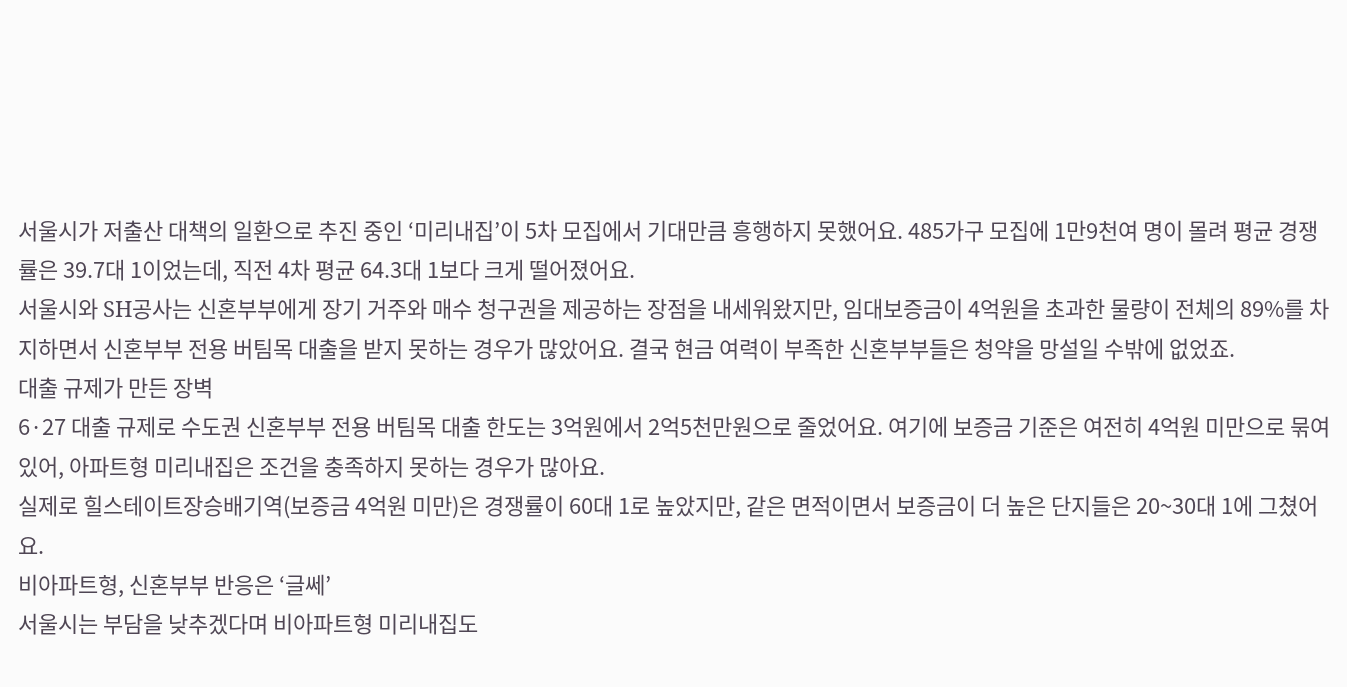서울시가 저출산 대책의 일환으로 추진 중인 ‘미리내집’이 5차 모집에서 기대만큼 흥행하지 못했어요. 485가구 모집에 1만9천여 명이 몰려 평균 경쟁률은 39.7대 1이었는데, 직전 4차 평균 64.3대 1보다 크게 떨어졌어요.
서울시와 SH공사는 신혼부부에게 장기 거주와 매수 청구권을 제공하는 장점을 내세워왔지만, 임대보증금이 4억원을 초과한 물량이 전체의 89%를 차지하면서 신혼부부 전용 버팀목 대출을 받지 못하는 경우가 많았어요. 결국 현금 여력이 부족한 신혼부부들은 청약을 망설일 수밖에 없었죠.
대출 규제가 만든 장벽
6·27 대출 규제로 수도권 신혼부부 전용 버팀목 대출 한도는 3억원에서 2억5천만원으로 줄었어요. 여기에 보증금 기준은 여전히 4억원 미만으로 묶여 있어, 아파트형 미리내집은 조건을 충족하지 못하는 경우가 많아요.
실제로 힐스테이트장승배기역(보증금 4억원 미만)은 경쟁률이 60대 1로 높았지만, 같은 면적이면서 보증금이 더 높은 단지들은 20~30대 1에 그쳤어요.
비아파트형, 신혼부부 반응은 ‘글쎄’
서울시는 부담을 낮추겠다며 비아파트형 미리내집도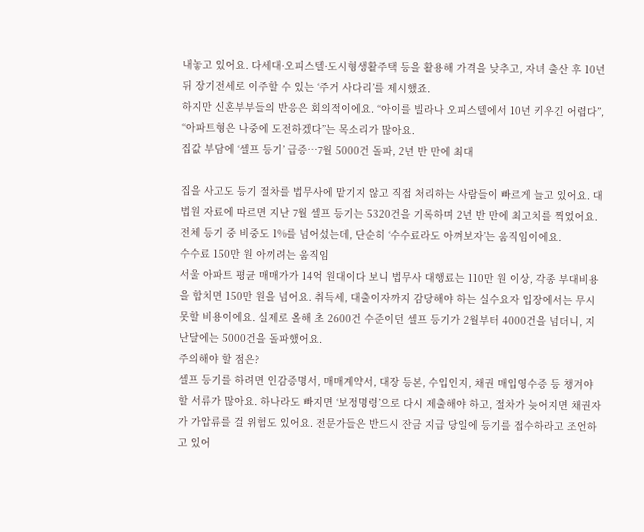내놓고 있어요. 다세대·오피스텔·도시형생활주택 등을 활용해 가격을 낮추고, 자녀 출산 후 10년 뒤 장기전세로 이주할 수 있는 ‘주거 사다리’를 제시했죠.
하지만 신혼부부들의 반응은 회의적이에요. “아이를 빌라나 오피스텔에서 10년 키우긴 어렵다”, “아파트형은 나중에 도전하겠다”는 목소리가 많아요.
집값 부담에 ‘셀프 등기’ 급증…7월 5000건 돌파, 2년 반 만에 최대

집을 사고도 등기 절차를 법무사에 맡기지 않고 직접 처리하는 사람들이 빠르게 늘고 있어요. 대법원 자료에 따르면 지난 7월 셀프 등기는 5320건을 기록하며 2년 반 만에 최고치를 찍었어요. 전체 등기 중 비중도 1%를 넘어섰는데, 단순히 ‘수수료라도 아껴보자’는 움직임이에요.
수수료 150만 원 아끼려는 움직임
서울 아파트 평균 매매가가 14억 원대이다 보니 법무사 대행료는 110만 원 이상, 각종 부대비용을 합치면 150만 원을 넘어요. 취득세, 대출이자까지 감당해야 하는 실수요자 입장에서는 무시 못할 비용이에요. 실제로 올해 초 2600건 수준이던 셀프 등기가 2월부터 4000건을 넘더니, 지난달에는 5000건을 돌파했어요.
주의해야 할 점은?
셀프 등기를 하려면 인감증명서, 매매계약서, 대장 등본, 수입인지, 채권 매입영수증 등 챙겨야 할 서류가 많아요. 하나라도 빠지면 ‘보정명령’으로 다시 제출해야 하고, 절차가 늦어지면 채권자가 가압류를 걸 위험도 있어요. 전문가들은 반드시 잔금 지급 당일에 등기를 접수하라고 조언하고 있어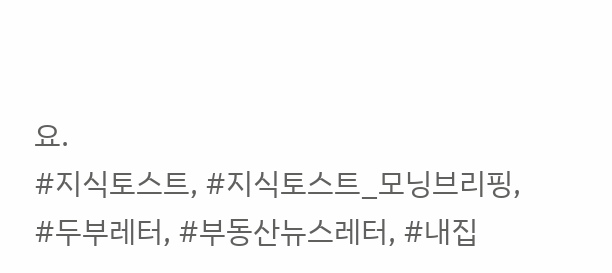요.
#지식토스트, #지식토스트_모닝브리핑, #두부레터, #부동산뉴스레터, #내집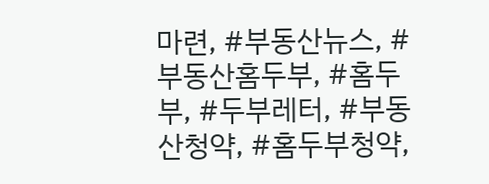마련, #부동산뉴스, #부동산홈두부, #홈두부, #두부레터, #부동산청약, #홈두부청약,